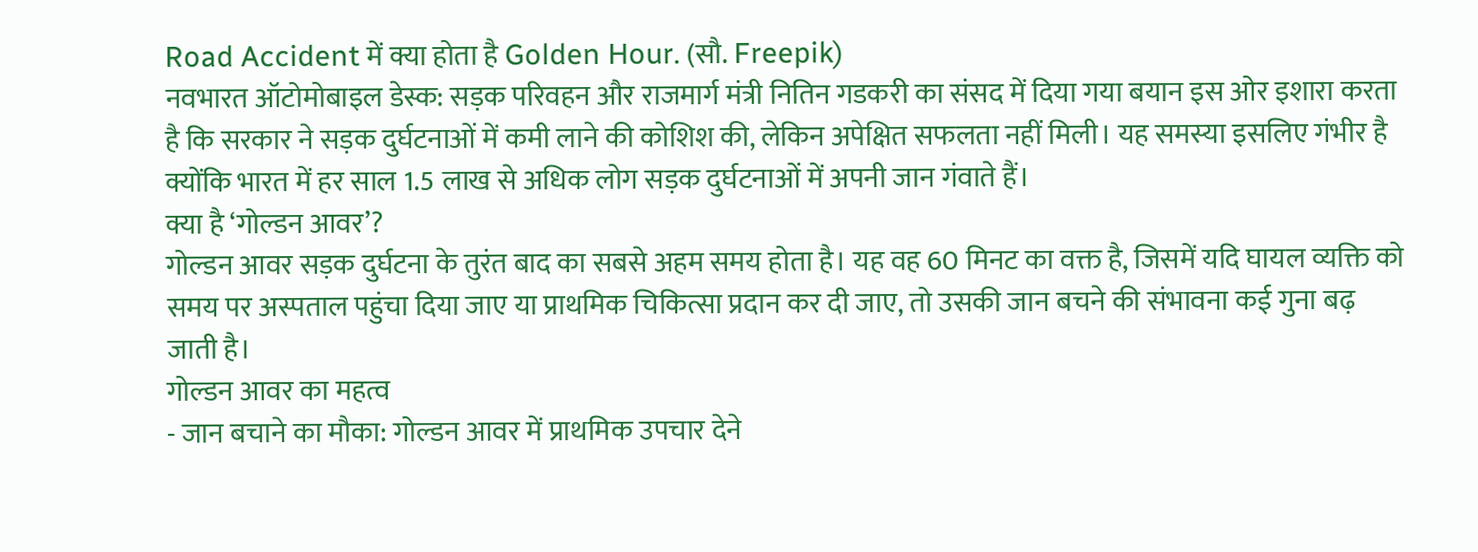Road Accident में क्या होता है Golden Hour. (सौ. Freepik)
नवभारत ऑटोमोबाइल डेस्क: सड़क परिवहन और राजमार्ग मंत्री नितिन गडकरी का संसद में दिया गया बयान इस ओर इशारा करता है कि सरकार ने सड़क दुर्घटनाओं में कमी लाने की कोशिश की, लेकिन अपेक्षित सफलता नहीं मिली। यह समस्या इसलिए गंभीर है क्योंकि भारत में हर साल 1.5 लाख से अधिक लोग सड़क दुर्घटनाओं में अपनी जान गंवाते हैं।
क्या है ‘गोल्डन आवर’?
गोल्डन आवर सड़क दुर्घटना के तुरंत बाद का सबसे अहम समय होता है। यह वह 60 मिनट का वक्त है, जिसमें यदि घायल व्यक्ति को समय पर अस्पताल पहुंचा दिया जाए या प्राथमिक चिकित्सा प्रदान कर दी जाए, तो उसकी जान बचने की संभावना कई गुना बढ़ जाती है।
गोल्डन आवर का महत्व
- जान बचाने का मौका: गोल्डन आवर में प्राथमिक उपचार देने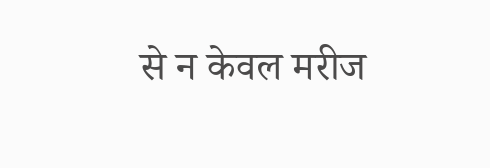से न केवल मरीज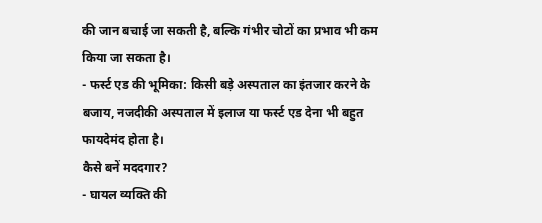की जान बचाई जा सकती है, बल्कि गंभीर चोटों का प्रभाव भी कम किया जा सकता है।
- फर्स्ट एड की भूमिका: किसी बड़े अस्पताल का इंतजार करने के बजाय, नजदीकी अस्पताल में इलाज या फर्स्ट एड देना भी बहुत फायदेमंद होता है।
कैसे बनें मददगार?
- घायल व्यक्ति की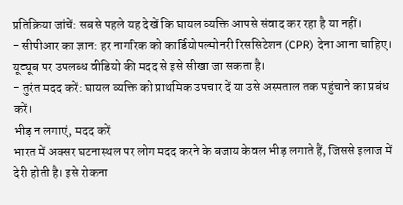प्रतिक्रिया जांचें: सबसे पहले यह देखें कि घायल व्यक्ति आपसे संवाद कर रहा है या नहीं।
- सीपीआर का ज्ञान: हर नागरिक को कार्डियोपल्मोनरी रिससिटेशन (CPR) देना आना चाहिए। यूट्यूब पर उपलब्ध वीडियो की मदद से इसे सीखा जा सकता है।
- तुरंत मदद करें: घायल व्यक्ति को प्राथमिक उपचार दें या उसे अस्पताल तक पहुंचाने का प्रबंध करें।
भीड़ न लगाएं, मदद करें
भारत में अक्सर घटनास्थल पर लोग मदद करने के बजाय केवल भीड़ लगाते हैं, जिससे इलाज में देरी होती है। इसे रोकना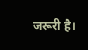जरूरी है।